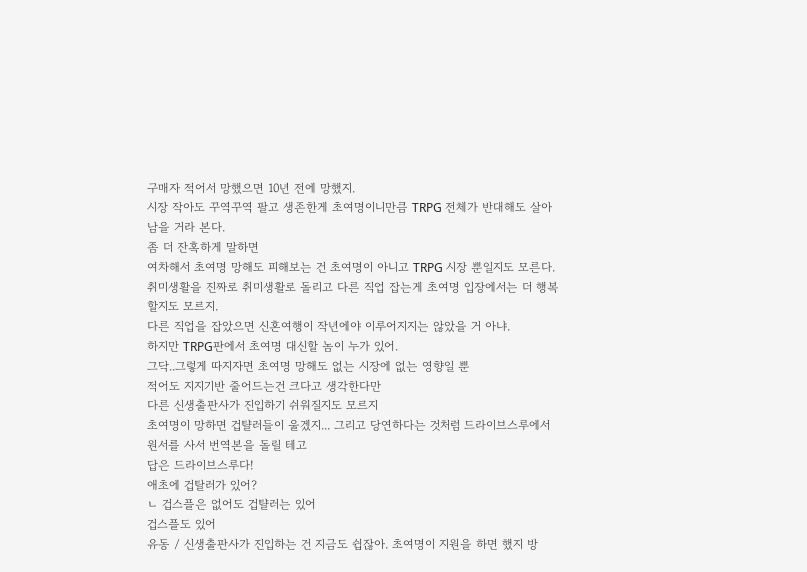구매자 적어서 망했으면 10년 전에 망했지.
시장 작아도 꾸역꾸역 팔고 생존한게 초여명이니만큼 TRPG 전체가 반대해도 살아남을 거라 본다.
좀 더 잔혹하게 말하면
여차해서 초여명 망해도 피해보는 건 초여명이 아니고 TRPG 시장 뿐일지도 모른다.
취미생활을 진짜로 취미생활로 돌리고 다른 직업 잡는게 초여명 입장에서는 더 행복할지도 모르지.
다른 직업을 잡았으면 신혼여행이 작년에야 이루어지지는 않았을 거 아냐.
하지만 TRPG판에서 초여명 대신할 놈이 누가 있어.
그닥..그렇게 따지자면 초여명 망해도 없는 시장에 없는 영향일 뿐
적어도 지지기반 줄어드는건 크다고 생각한다만
다른 신생출판사가 진입하기 쉬워질지도 모르지
초여명이 망하면 겁턀러들이 울겠지... 그리고 당연하다는 것처럼 드라이브스루에서 원서를 사서 번역본을 돌릴 테고
답은 드라이브스루다!
애초에 겁탈러가 있어?
ㄴ 겁스플은 없어도 겁턀러는 있어
겁스플도 있어
유동 / 신생출판사가 진입하는 건 지금도 쉽잖아. 초여명이 지원을 하면 했지 방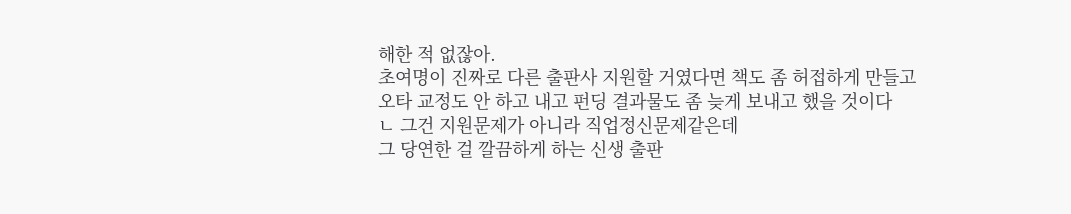해한 적 없잖아.
초여명이 진짜로 다른 출판사 지원할 거였다면 책도 좀 허접하게 만들고 오타 교정도 안 하고 내고 펀딩 결과물도 좀 늦게 보내고 했을 것이다
ㄴ 그건 지원문제가 아니라 직업정신문제같은데
그 당연한 걸 깔끔하게 하는 신생 출판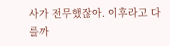사가 전무했잖아. 이후라고 다를까